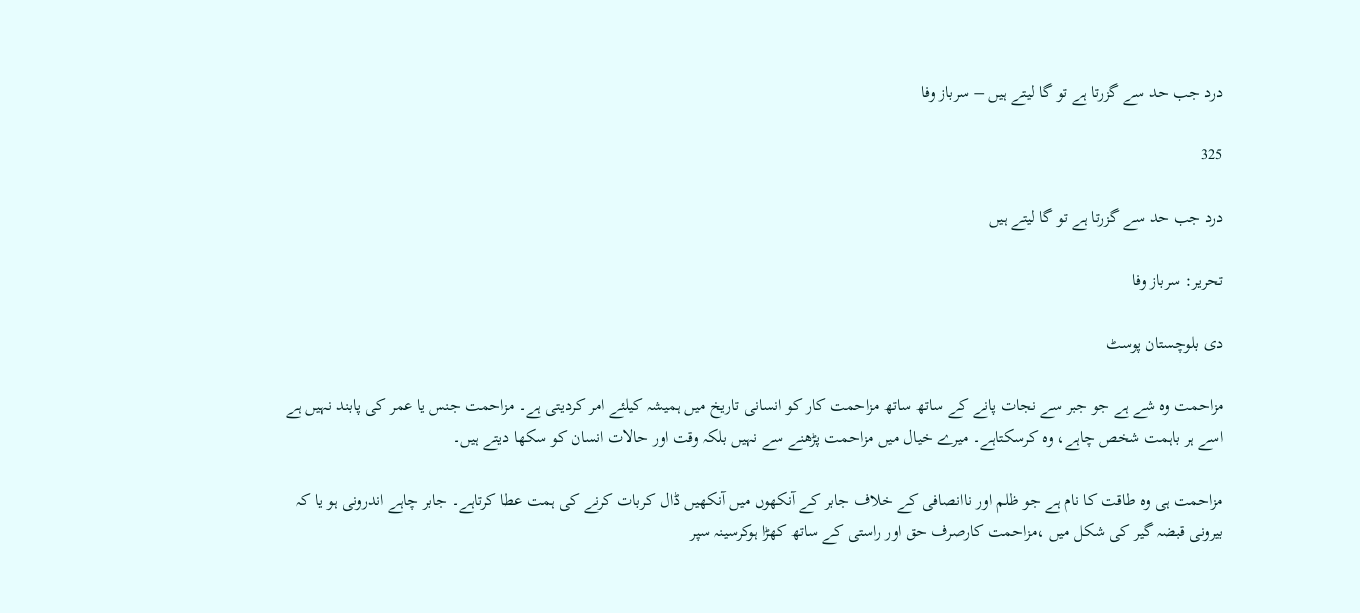درد جب حد سے گزرتا ہے تو گا لیتے ہیں – سرباز وفا

325

درد جب حد سے گزرتا ہے تو گا لیتے ہیں

تحریر: سرباز وفا

دی بلوچستان پوسٹ

مزاحمت وہ شے ہے جو جبر سے نجات پانے کے ساتھ ساتھ مزاحمت کار کو انسانی تاریخ میں ہمیشہ کیلئے امر کردیتی ہے۔ مزاحمت جنس یا عمر کی پابند نہیں ہے اسے ہر باہمت شخص چاہے، وہ کرسکتاہے۔ میرے خیال میں مزاحمت پڑھنے سے نہیں بلکہ وقت اور حالات انسان کو سکھا دیتے ہیں۔

مزاحمت ہی وہ طاقت کا نام ہے جو ظلم اور ناانصافی کے خلاف جابر کے آنکھوں میں آنکھیں ڈال کربات کرنے کی ہمت عطا کرتاہے۔ جابر چاہے اندرونی ہو یا کہ بیرونی قبضہ گیر کی شکل میں ،مزاحمت کارصرف حق اور راستی کے ساتھ کھڑا ہوکرسینہ سپر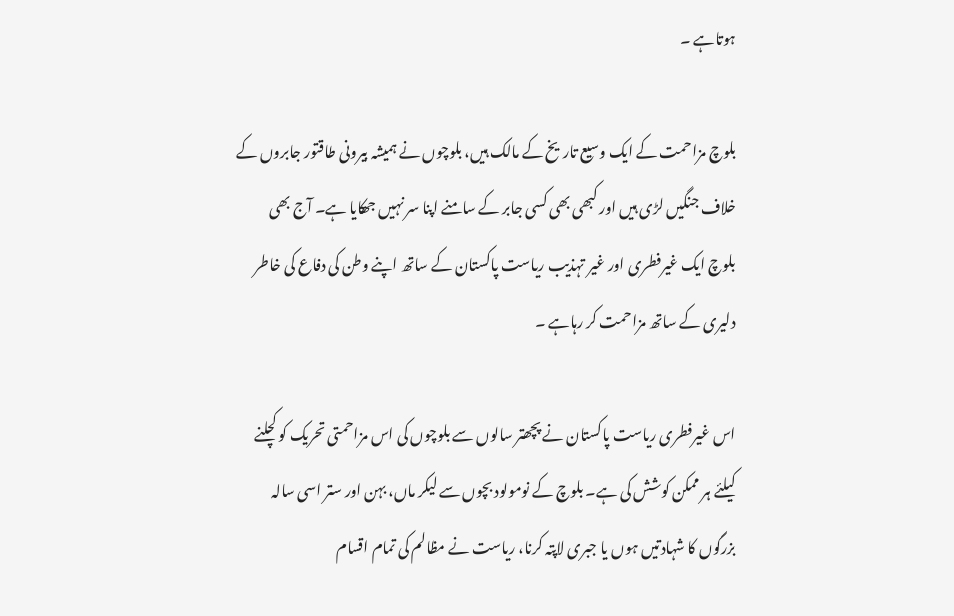ہوتاہے ۔

بلوچ مزاحمت کے ایک وسیع تاریخ کے مالک ہیں، بلوچوں نے ہمیشہ بیرونی طاقتور جابروں کے خلاف جنگیں لڑی ہیں اور کبھی بھی کسی جابر کے سامنے اپنا سر نہیں جھکایا ہے۔ آج بھی بلوچ ایک غیرفطری اور غیر تہذیب ریاست پاکستان کے ساتھ اپنے وطن کی دفاع کی خاطر دلیری کے ساتھ مزاحمت کر رہاہے ۔

اس غیرفطری ریاست پاکستان نے پچھتر سالوں سے بلوچوں کی اس مزاحمتی تحریک کو کچلنے کیلئے ہر ممکن کوشش کی ہے۔ بلوچ کے نومولود بچوں سے لیکر ماں، بہن اور ستر اسی سالہ بزرگوں کا شہادتیں ہوں یا جبری لاپتہ کرنا، ریاست نے مظالم کی تمام اقسام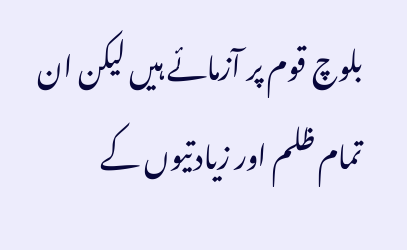بلوچ قوم پر آزمائے ہیں لیکن ان تمام ظلم اور زیادتیوں کے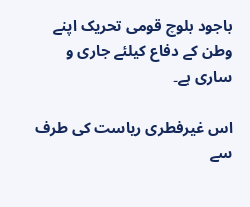باجود بلوچ قومی تحریک اپنے وطن کے دفاع کیلئے جاری و ساری ہے۔

اس غیرفطری ریاست کی طرف سے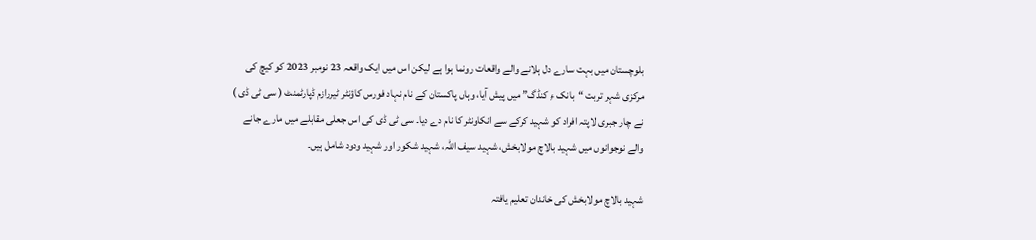بلوچستان میں بہت سارے دل ہلانے والے واقعات رونما ہوا ہے لیکن اس میں ایک واقعہ 23 نومبر 2023 کو کیچ کی مرکزی شہر تربت “بانک ءِ کنڈگ” میں پیش آیا، وہاں پاکستان کے نام نہاد فورس کاؤنٹر ٹیررازم ڈپارٹمنٹ ( سی ٹی ڈی ) نے چار جبری لاپتہ افراد کو شہید کرکے سے انکاونٹر کا نام دے دیا۔ سی ٹی ڈی کی اس جعلی مقابلے میں مارے جانے والے نوجوانوں میں شہید بالاچ مولابخش، شہید سیف اللہ، شہید شکور اور شہید ودود شامل ہیں۔

شہید بالاچ مولابخش کی خاندان تعلیم یافتہ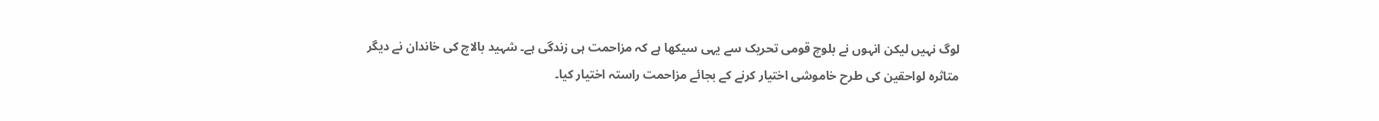لوگ نہیں لیکن انہوں نے بلوچ قومی تحریک سے یہی سیکھا ہے کہ مزاحمت ہی زندگی ہے۔ شہید بالاچ کی خاندان نے دیگر متاثرہ لواحقین کی طرح خاموشی اختیار کرنے کے بجائے مزاحمت راستہ اختیار کیا۔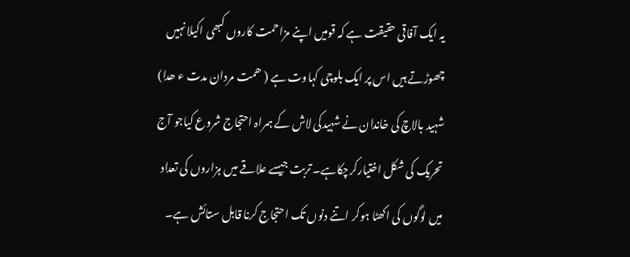یہ ایک آفاقی حقیقت ہے کہ قومیں اپنے مزاحمت کاروں کبھی اکیلا نہیں چھوڑتے ہیں اس پر ایک بلوچی کہاوت ہے ( ھمت مردان مدت ء ھدا) شہید بالاچ کی خاندان نے شہیدکی لاش کے ہمراہ احتجاج شروع کیاجو آج تحریک کی شکل اختیارکرچکاہے۔ تربت جیسے علاقے میں ہزاروں کی تعداد میں لوگوں کی اکھٹا ہوکر اتنے دنوں تک احتجاج کرنا قابل ستائش ہے۔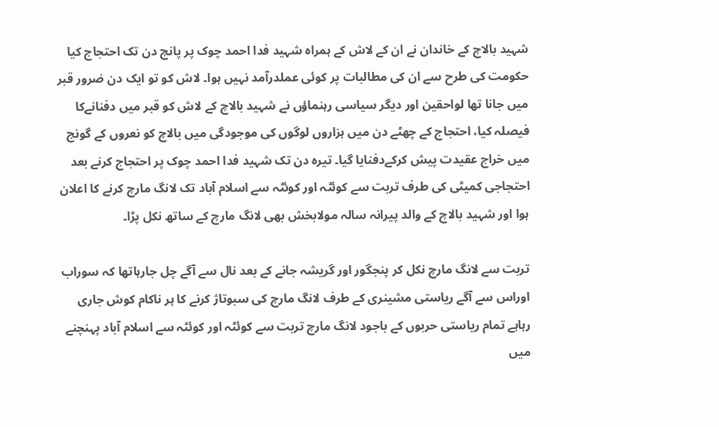شہید بالاچ کے خاندان نے ان کے لاش کے ہمراہ شہید فدا احمد چوک پر پانچ دن تک احتجاج کیا حکومت کی طرح سے ان کی مطالبات پر کوئی عملدرآمد نہیں ہوا۔ لاش کو تو ایک دن ضرور قبر میں جانا تھا لواحقین اور دیگر سیاسی رہنماؤں نے شہید بالاچ کے لاش کو قبر میں دفنانےکا فیصلہ کیا، احتجاج کے چھٹے دن میں ہزاروں لوگوں کی موجودگی میں بالاچ کو نعروں کے گونج میں خراج عقیدت پیش کرکےدفنایا گیا۔ تیرہ دن تک شہید فدا احمد چوک پر احتجاج کرنے بعد احتجاجی کمیٹی کی طرف تربت سے کوئٹہ اور کوئٹہ سے اسلام آباد تک لانگ مارچ کرنے کا اعلان ہوا اور شہید بالاچ کے والد پیرانہ سالہ مولابخش بھی لانگ مارچ کے ساتھ نکل پڑا۔

تربت سے لانگ مارچ نکل کر پنجگور اور گریشہ جانے کے بعد نال سے آگے چل جارہاتھا کہ سوراب اوراس سے آگے ریاستی مشینری کے طرف لانگ مارچ کی سبوتاژ کرنے کا ہر ناکام کوش جاری رہاہے تمام ریاستی حربوں کے باجود لانگ مارچ تربت سے کوئٹہ اور کوئٹہ سے اسلام آباد پہنچنے میں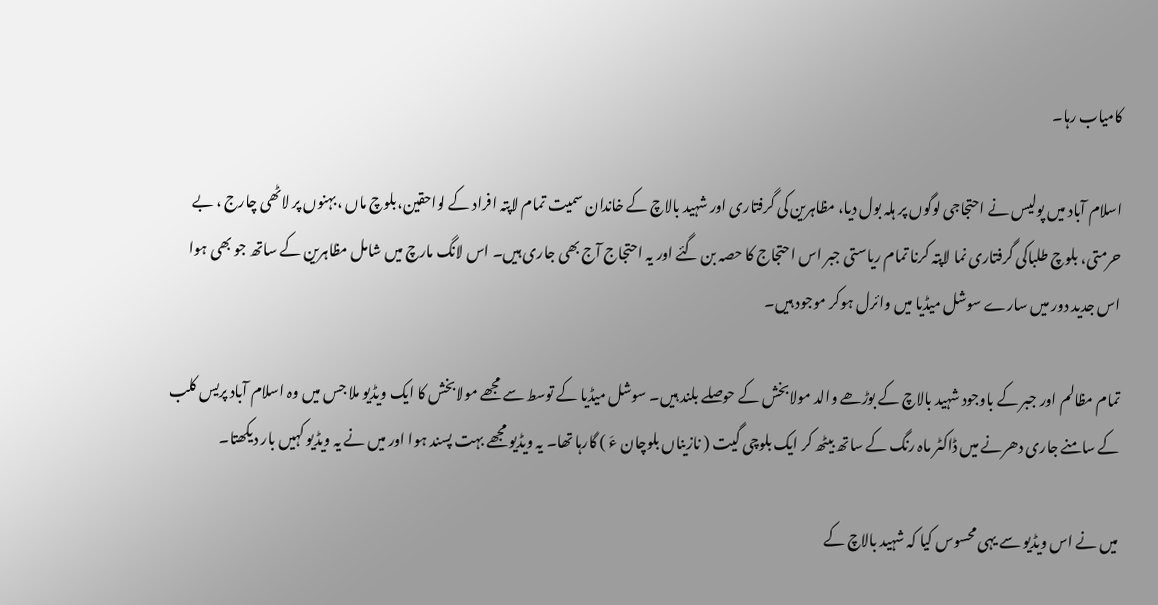کامیاب رہا۔

اسلام آباد میں پولیس نے احتجاجی لوگوں پر ہلہ بول دیا، مظاہرین کی گرفتاری اور شہید بالاچ کے خاندان سمیت تمام لاپتہ افراد کے لواحقین،بلوچ ماں ،بہنوں پر لاٹھی چارج ، بے حرمتی، بلوچ طلباکی گرفتاری نما لاپتہ کرنا تمام ریاستی جبر اس احتجاج کا حصہ بن گئے اور یہ احتجاج آج بھی جاری ہیں۔ اس لانگ مارچ میں شامل مظاہرین کے ساتھ جو بھی ہوا اس جدید دور میں سارے سوشل میڈیا میں وائرل ہوکر موجود ہیں۔

تمام مظالم اور جبر کے باوجود شہید بالاچ کے بوڑھے والد مولابخش کے حوصلے بلند ہیں۔ سوشل میڈیا کے توسط سے مجھے مولابخش کا ایک ویڈیو ملا جس میں وہ اسلام آباد پریس کلب کے سامنے جاری دھرنے میں ڈاکٹر ماہ رنگ کے ساتھ بیٹھ کر ایک بلوچی گیت ( نازیناں بلوچان ءَ ) گارہا تھا۔ یہ ویڈیو مجھے بہت پسند ہوا اور میں نے یہ ویڈیو کہیں بار دیکھتا۔

میں نے اس ویڈیو سے یہی محسوس کیا کہ شہید بالاچ کے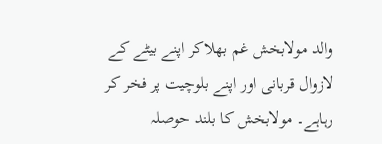والد مولابخش غم بھلاکر اپنے بیٹے کے لازوال قربانی اور اپنے بلوچیت پر فخر کر رہاہے۔ مولابخش کا بلند حوصلہ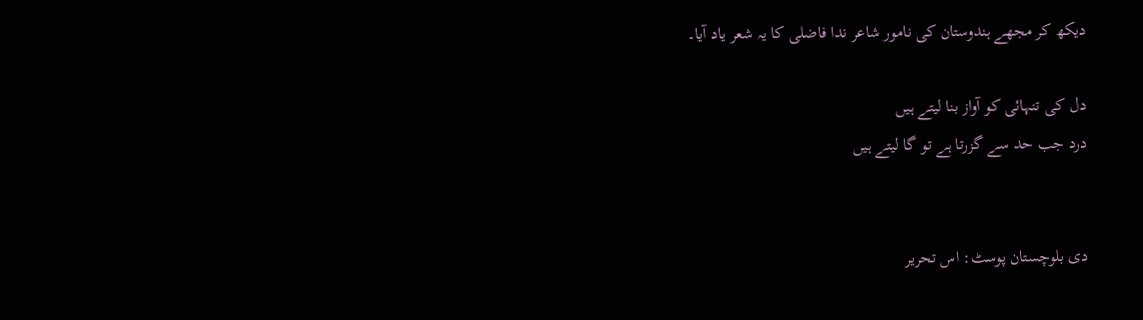دیکھ کر مجھے ہندوستان کی نامور شاعر ندا فاضلی کا یہ شعر یاد آیا۔

دل کی تنہائی کو آواز بنا لیتے ہیں
درد جب حد سے گزرتا ہے تو گا لیتے ہیں


دی بلوچستان پوسٹ: اس تحریر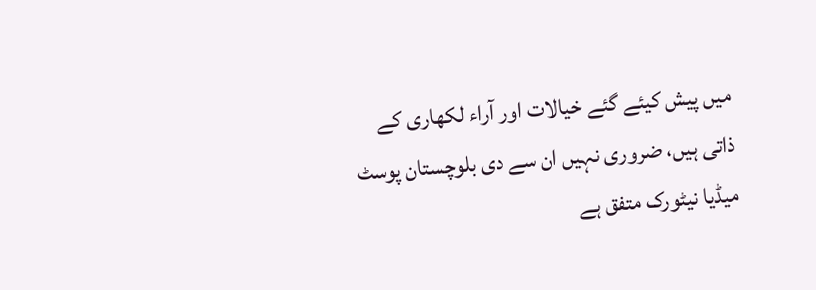میں پیش کیئے گئے خیالات اور آراء لکھاری کے ذاتی ہیں، ضروری نہیں ان سے دی بلوچستان پوسٹ میڈیا نیٹورک متفق ہے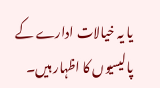یا یہ خیالات ادارے کے پالیسیوں کا اظہار ہیں۔